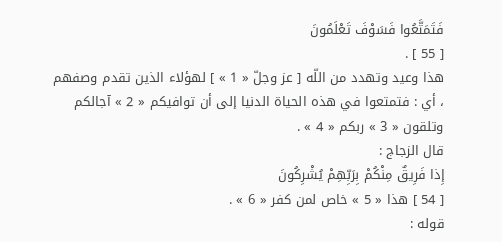فَتَمَتَّعُوا فَسَوْفَ تَعْلَمُونَ
[ 55 ] .
هذا وعيد وتهدد من اللّه [ عز وجلّ « 1 » ] لهؤلاء الذين تقدم وصفهم ، أي : فتمتعوا في هذه الحياة الدنيا إلى أن توافيكم « 2 » آجالكم وتلقون « 3 » ربكم « 4 » .
قال الزجاج :
إِذا فَرِيقٌ مِنْكُمْ بِرَبِّهِمْ يُشْرِكُونَ
[ 54 ] هذا « 5 » خاص لمن كفر « 6 » .
قوله :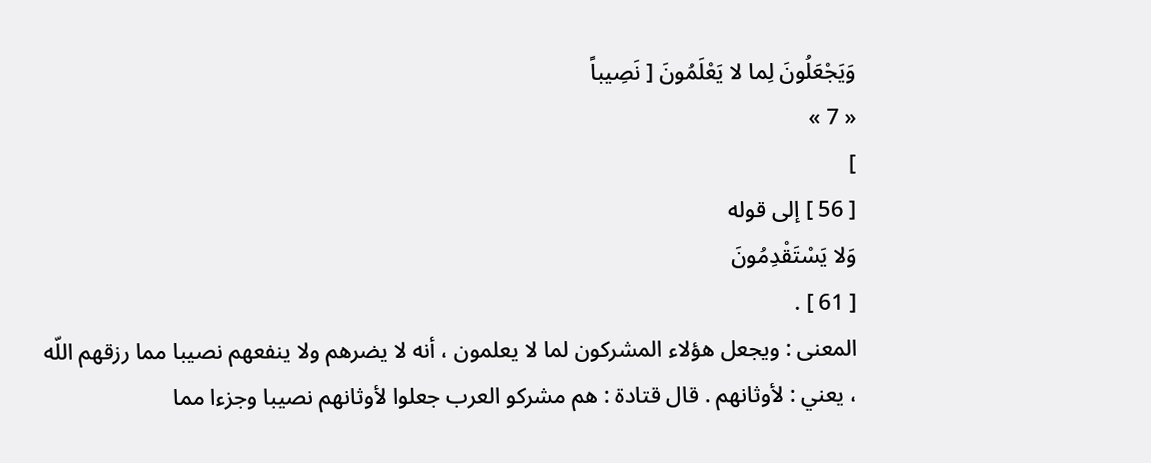وَيَجْعَلُونَ لِما لا يَعْلَمُونَ [ نَصِيباً
« 7 »
]
[ 56 ] إلى قوله
وَلا يَسْتَقْدِمُونَ
[ 61 ] .
المعنى : ويجعل هؤلاء المشركون لما لا يعلمون ، أنه لا يضرهم ولا ينفعهم نصيبا مما رزقهم اللّه ، يعني : لأوثانهم . قال قتادة : هم مشركو العرب جعلوا لأوثانهم نصيبا وجزءا مما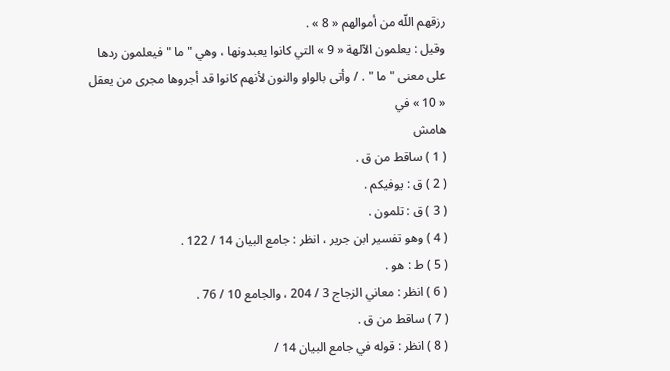رزقهم اللّه من أموالهم « 8 » .
وقيل : يعلمون الآلهة « 9 » التي كانوا يعبدونها ، وهي " ما " فيعلمون ردها على معنى " ما " . / وأتى بالواو والنون لأنهم كانوا قد أجروها مجرى من يعقل « 10 » في
هامش
( 1 ) ساقط من ق .
( 2 ) ق : يوفيكم .
( 3 ) ق : تلمون .
( 4 ) وهو تفسير ابن جرير ، انظر : جامع البيان 14 / 122 .
( 5 ) ط : هو .
( 6 ) انظر : معاني الزجاج 3 / 204 ، والجامع 10 / 76 .
( 7 ) ساقط من ق .
( 8 ) انظر : قوله في جامع البيان 14 /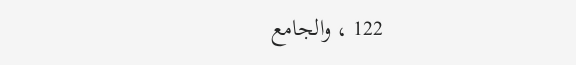122 ، والجامع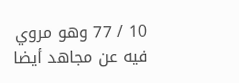10 / 77 وهو مروي فيه عن مجاهد أيضا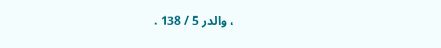، والدر 5 / 138 .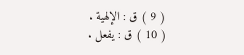( 9 ) ق : الإلهية .
( 10 ) ق : يفعل .